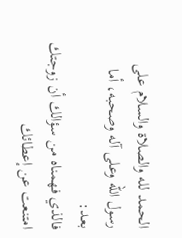الحمد لله والصلاة والسلام على رسول الله وعلى آله وصحبه، أما بعـد:
فالذي فهمناه من سؤالك أن زوجتك امتنعت عن إعطائك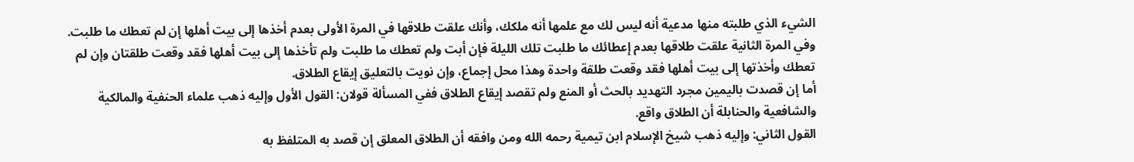الشيء الذي طلبته منها مدعية أنه ليس لك مع علمها أنه ملكك، وأنك علقت طلاقها في المرة الأولى بعدم أخذها إلى بيت أهلها إن لم تعطك ما طلبت. وفي المرة الثانية علقت طلاقها بعدم إعطائك ما طلبت تلك الليلة فإن أبت ولم تعطك ما طلبت ولم تأخذها إلى بيت أهلها فقد وقعت طلقتان وإن لم تعطك وأخذتها إلى بيت أهلها فقد وقعت طلقة واحدة وهذا محل إجماع، وإن نويت بالتعليق إيقاع الطلاق.
أما إن قصدت باليمين مجرد التهديد بالحث أو المنع ولم تقصد إيقاع الطلاق ففي المسألة قولان: القول الأول وإليه ذهب علماء الحنفية والمالكية والشافعية والحنابلة أن الطلاق واقع.
القول الثاني: وإليه ذهب شيخ الإسلام ابن تيمية رحمه الله ومن وافقه أن الطلاق المعلق إن قصد به المتلفظ به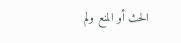الحث أو المنع ولم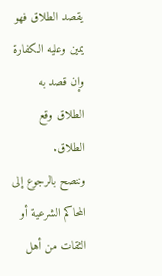يقصد الطلاق فهو يمين وعليه الكفارة وإن قصد به الطلاق وقع الطلاق.
وننصح بالرجوع إلى المحاكم الشرعية أو الثقات من أهل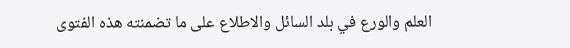العلم والورع في بلد السائل والاطلاع على ما تضمنته هذه الفتوى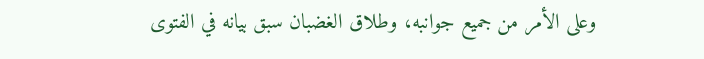وعلى الأمر من جميع جوانبه، وطلاق الغضبان سبق بيانه في الفتوى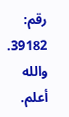رقم: 39182.
والله أعلم.